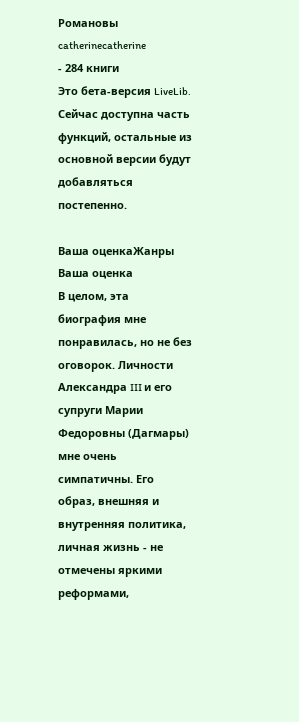Романовы
catherinecatherine
- 284 книги
Это бета-версия LiveLib. Сейчас доступна часть функций, остальные из основной версии будут добавляться постепенно.

Ваша оценкаЖанры
Ваша оценка
В целом, эта биография мне понравилась, но не без оговорок. Личности Александра III и его супруги Марии Федоровны (Дагмары) мне очень симпатичны. Его образ, внешняя и внутренняя политика, личная жизнь - не отмечены яркими реформами,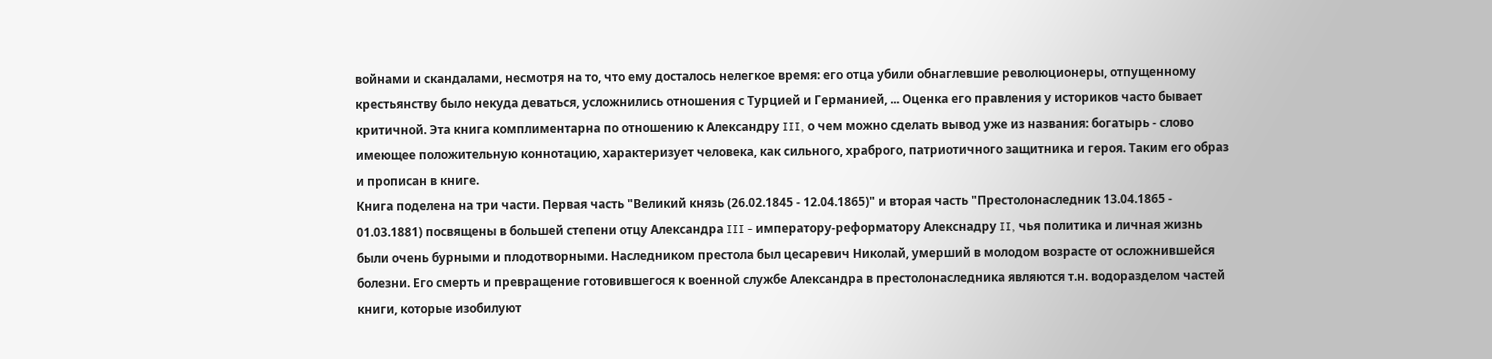войнами и скандалами, несмотря на то, что ему досталось нелегкое время: его отца убили обнаглевшие революционеры, отпущенному крестьянству было некуда деваться, усложнились отношения с Турцией и Германией, ... Оценка его правления у историков часто бывает критичной. Эта книга комплиментарна по отношению к Александру III, о чем можно сделать вывод уже из названия: богатырь - слово имеющее положительную коннотацию, характеризует человека, как сильного, храброго, патриотичного защитника и героя. Таким его образ и прописан в книге.
Книга поделена на три части. Первая часть "Великий князь (26.02.1845 - 12.04.1865)" и вторая часть "Престолонаследник 13.04.1865 - 01.03.1881) посвящены в большей степени отцу Александра III - императору-реформатору Алекснадру II, чья политика и личная жизнь были очень бурными и плодотворными. Наследником престола был цесаревич Николай, умерший в молодом возрасте от осложнившейся болезни. Его смерть и превращение готовившегося к военной службе Александра в престолонаследника являются т.н. водоразделом частей книги, которые изобилуют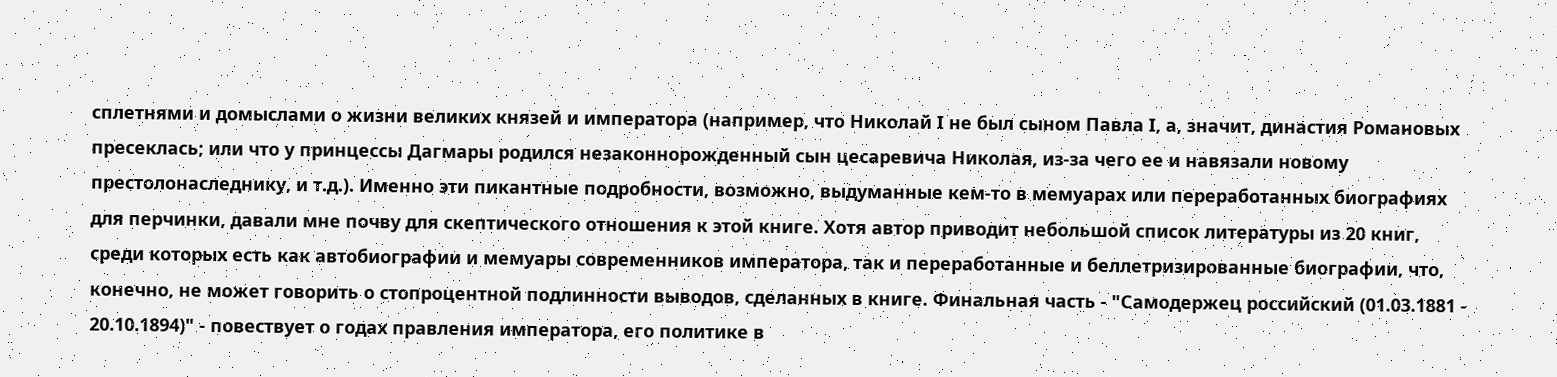сплетнями и домыслами о жизни великих князей и императора (например, что Николай I не был сыном Павла I, а, значит, династия Романовых пресеклась; или что у принцессы Дагмары родился незаконнорожденный сын цесаревича Николая, из-за чего ее и навязали новому престолонаследнику, и т.д.). Именно эти пикантные подробности, возможно, выдуманные кем-то в мемуарах или переработанных биографиях для перчинки, давали мне почву для скептического отношения к этой книге. Хотя автор приводит небольшой список литературы из 20 книг, среди которых есть как автобиографии и мемуары современников императора, так и переработанные и беллетризированные биографии, что, конечно, не может говорить о стопроцентной подлинности выводов, сделанных в книге. Финальная часть - "Самодержец российский (01.03.1881 - 20.10.1894)" - повествует о годах правления императора, его политике в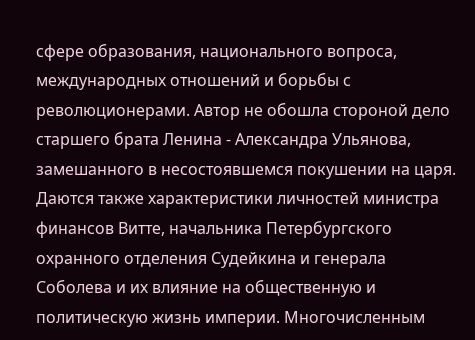сфере образования, национального вопроса, международных отношений и борьбы с революционерами. Автор не обошла стороной дело старшего брата Ленина - Александра Ульянова, замешанного в несостоявшемся покушении на царя. Даются также характеристики личностей министра финансов Витте, начальника Петербургского охранного отделения Судейкина и генерала Соболева и их влияние на общественную и политическую жизнь империи. Многочисленным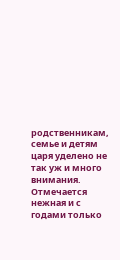родственникам, семье и детям царя уделено не так уж и много внимания. Отмечается нежная и с годами только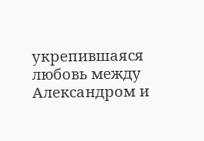укрепившаяся любовь между Александром и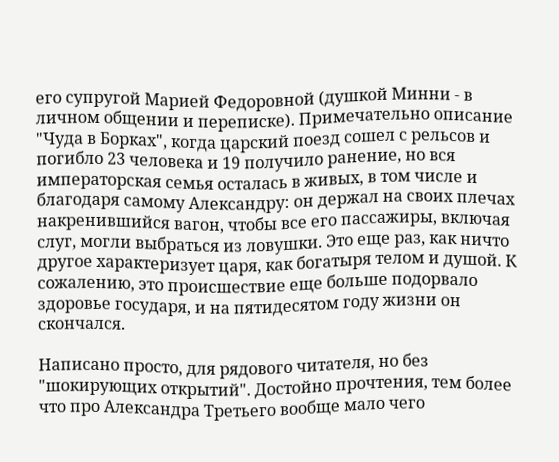его супругой Марией Федоровной (душкой Минни - в личном общении и переписке). Примечательно описание "Чуда в Борках", когда царский поезд сошел с рельсов и погибло 23 человека и 19 получило ранение, но вся императорская семья осталась в живых, в том числе и благодаря самому Александру: он держал на своих плечах накренившийся вагон, чтобы все его пассажиры, включая слуг, могли выбраться из ловушки. Это еще раз, как ничто другое характеризует царя, как богатыря телом и душой. К сожалению, это происшествие еще больше подорвало здоровье государя, и на пятидесятом году жизни он скончался.

Написано просто, для рядового читателя, но без "шокирующих открытий". Достойно прочтения, тем более что про Александра Третьего вообще мало чего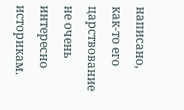написано, как-то его царствование не очень интересно историкам.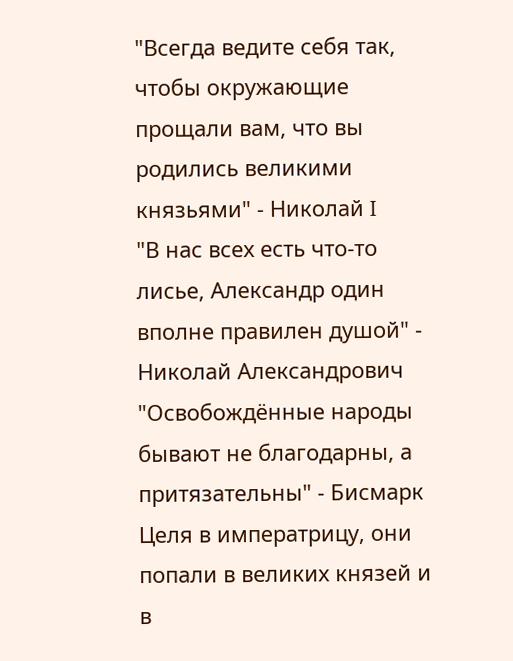"Всегда ведите себя так, чтобы окружающие прощали вам, что вы родились великими князьями" - Николай I
"В нас всех есть что-то лисье, Александр один вполне правилен душой" - Николай Александрович
"Освобождённые народы бывают не благодарны, а притязательны" - Бисмарк
Целя в императрицу, они попали в великих князей и в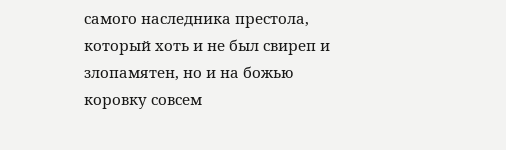самого наследника престола, который хоть и не был свиреп и злопамятен, но и на божью коровку совсем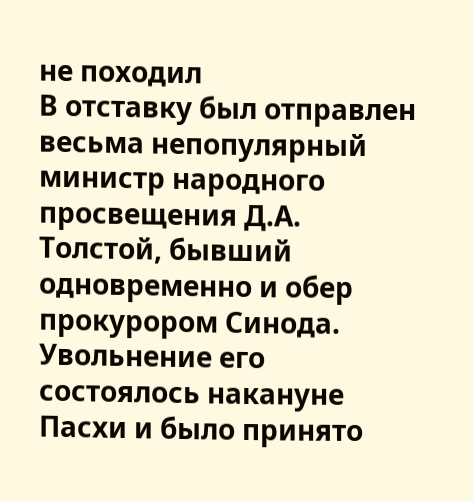не походил
В отставку был отправлен весьма непопулярный министр народного просвещения Д.А. Толстой, бывший одновременно и обер прокурором Синода. Увольнение его состоялось накануне Пасхи и было принято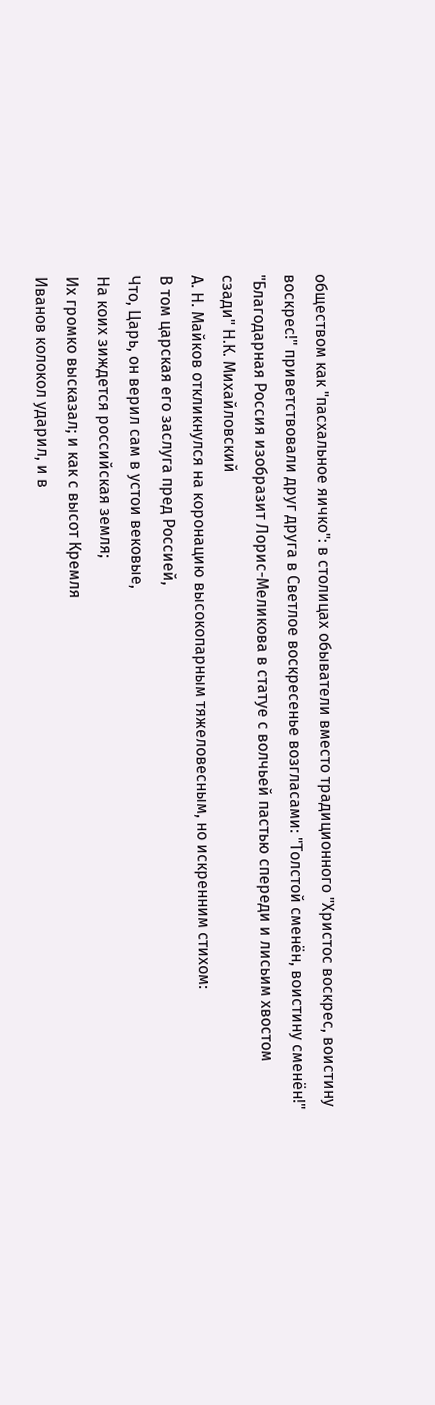обществом как "пасхальное яичко": в столицах обыватели вместо традиционного "Христос воскрес, воистину воскрес!" приветствовали друг друга в Светлое воскресенье возгласами: "Толстой сменён, воистину сменён!"
"Благодарная Россия изобразит Лорис-Меликова в статуе с волчьей пастью спереди и лисьим хвостом сзади" Н.К. Михайловский
А. Н. Майков откликнулся на коронацию высокопарным тяжеловесным, но искренним стихом:
В том царская его заслуга пред Россией,
Что, Царь, он верил сам в устои вековые,
На коих зиждется российская земля;
Их громко высказал; и как с высот Кремля
Иванов колокол ударил, и в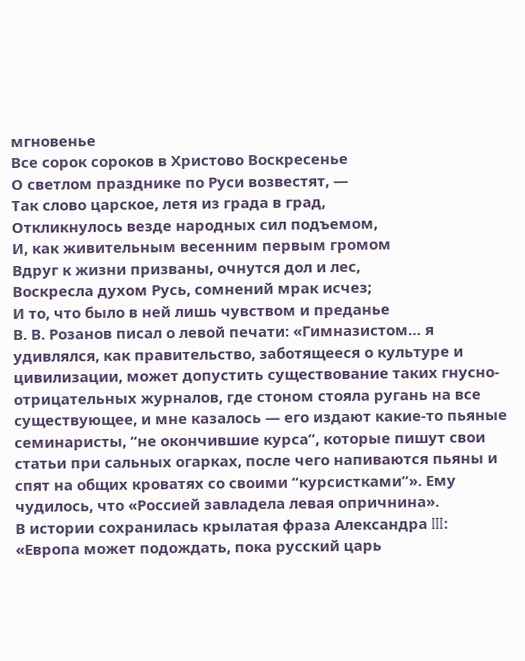мгновенье
Все сорок сороков в Христово Воскресенье
О светлом празднике по Руси возвестят, —
Так слово царское, летя из града в град,
Откликнулось везде народных сил подъемом,
И, как живительным весенним первым громом
Вдруг к жизни призваны, очнутся дол и лес,
Воскресла духом Русь, сомнений мрак исчез;
И то, что было в ней лишь чувством и преданье
В. В. Розанов писал о левой печати: «Гимназистом… я удивлялся, как правительство, заботящееся о культуре и цивилизации, может допустить существование таких гнусно-отрицательных журналов, где стоном стояла ругань на все существующее, и мне казалось — его издают какие-то пьяные семинаристы, “не окончившие курса”, которые пишут свои статьи при сальных огарках, после чего напиваются пьяны и спят на общих кроватях со своими “курсистками”». Ему чудилось, что «Россией завладела левая опричнина».
В истории сохранилась крылатая фраза Александра III: «Европа может подождать, пока русский царь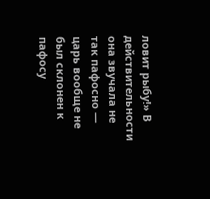ловит рыбу!» В действительности она звучала не так пафосно — царь вообще не был склонен к пафосу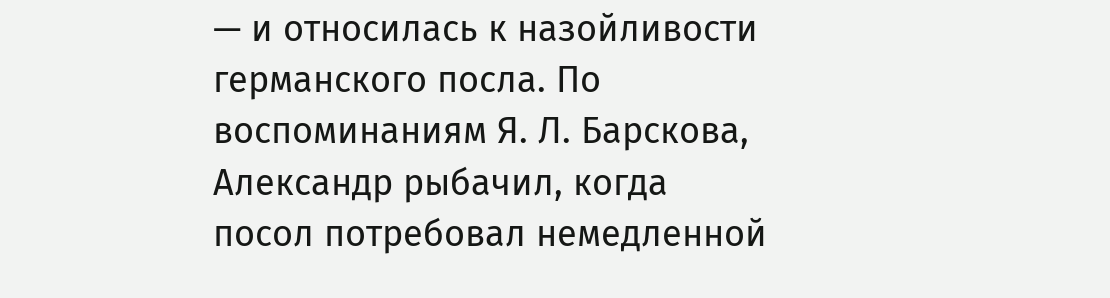— и относилась к назойливости германского посла. По воспоминаниям Я. Л. Барскова, Александр рыбачил, когда посол потребовал немедленной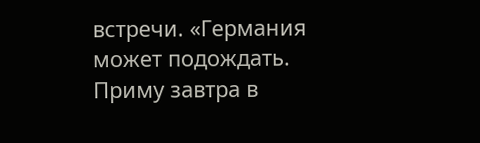встречи. «Германия может подождать. Приму завтра в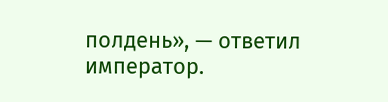полдень», — ответил император.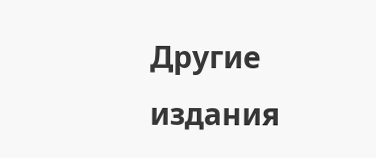Другие издания